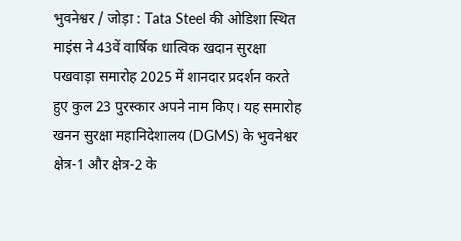भुवनेश्वर / जोड़ा : Tata Steel की ओडिशा स्थित माइंस ने 43वें वार्षिक धात्विक खदान सुरक्षा पखवाड़ा समारोह 2025 में शानदार प्रदर्शन करते हुए कुल 23 पुरस्कार अपने नाम किए। यह समारोह खनन सुरक्षा महानिदेशालय (DGMS) के भुवनेश्वर क्षेत्र-1 और क्षेत्र-2 के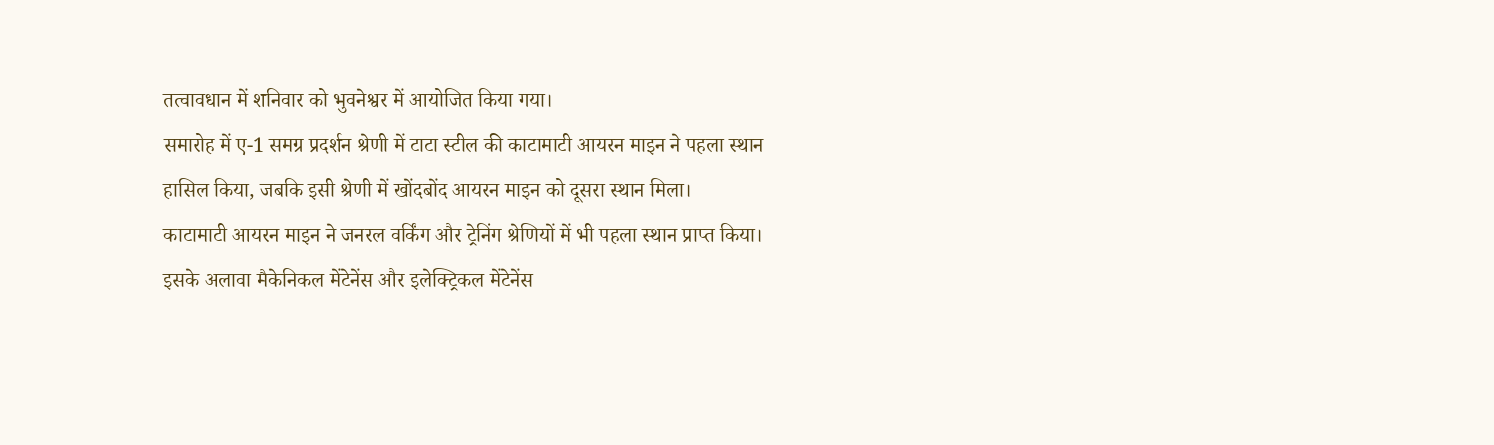तत्वावधान में शनिवार को भुवनेश्वर में आयोजित किया गया।
समारोह में ए-1 समग्र प्रदर्शन श्रेणी में टाटा स्टील की काटामाटी आयरन माइन ने पहला स्थान हासिल किया, जबकि इसी श्रेणी में खोंदबोंद आयरन माइन को दूसरा स्थान मिला।
काटामाटी आयरन माइन ने जनरल वर्किंग और ट्रेनिंग श्रेणियों में भी पहला स्थान प्राप्त किया। इसके अलावा मैकेनिकल मेंटेनेंस और इलेक्ट्रिकल मेंटेनेंस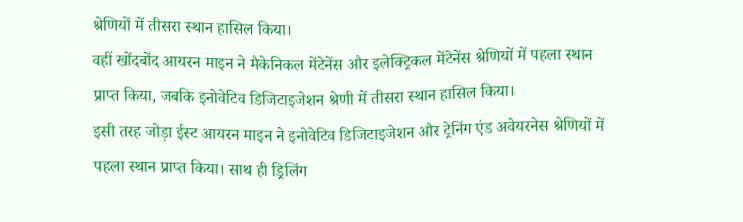श्रेणियों में तीसरा स्थान हासिल किया।
वहीं खोंदबोंद आयरन माइन ने मैकेनिकल मेंटेनेंस और इलेक्ट्रिकल मेंटेनेंस श्रेणियों में पहला स्थान प्राप्त किया, जबकि इनोवेटिव डिजिटाइजेशन श्रेणी में तीसरा स्थान हासिल किया।
इसी तरह जोड़ा ईस्ट आयरन माइन ने इनोवेटिव डिजिटाइजेशन और ट्रेनिंग एंड अवेयरनेस श्रेणियों में पहला स्थान प्राप्त किया। साथ ही ड्रिलिंग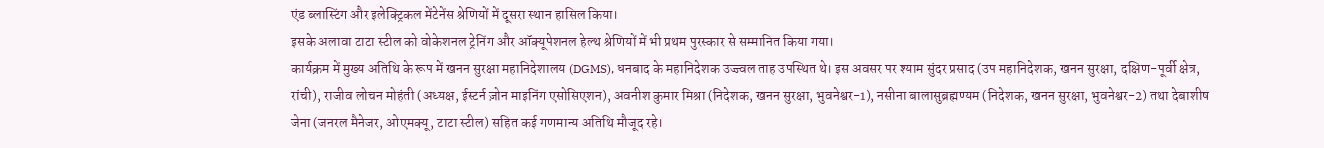एंड ब्लास्टिंग और इलेक्ट्रिकल मेंटेनेंस श्रेणियों में दूसरा स्थान हासिल किया।
इसके अलावा टाटा स्टील को वोकेशनल ट्रेनिंग और ऑक्यूपेशनल हेल्थ श्रेणियों में भी प्रथम पुरस्कार से सम्मानित किया गया।
कार्यक्रम में मुख्य अतिथि के रूप में खनन सुरक्षा महानिदेशालय (DGMS), धनबाद के महानिदेशक उज्ज्वल ताह उपस्थित थे। इस अवसर पर श्याम सुंदर प्रसाद (उप महानिदेशक, खनन सुरक्षा, दक्षिण-पूर्वी क्षेत्र, रांची), राजीव लोचन मोहंती (अध्यक्ष, ईस्टर्न ज़ोन माइनिंग एसोसिएशन), अवनीश कुमार मिश्रा (निदेशक, खनन सुरक्षा, भुवनेश्वर-1), नसीना बालासुब्रह्मण्यम (निदेशक, खनन सुरक्षा, भुवनेश्वर-2) तथा देबाशीष जेना (जनरल मैनेजर, ओएमक्यू, टाटा स्टील) सहित कई गणमान्य अतिथि मौजूद रहे।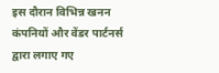इस दौरान विभिन्न खनन कंपनियों और वेंडर पार्टनर्स द्वारा लगाए गए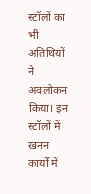स्टॉलों का भी अतिथियों ने अवलोकन किया। इन स्टॉलों में खनन कार्यों में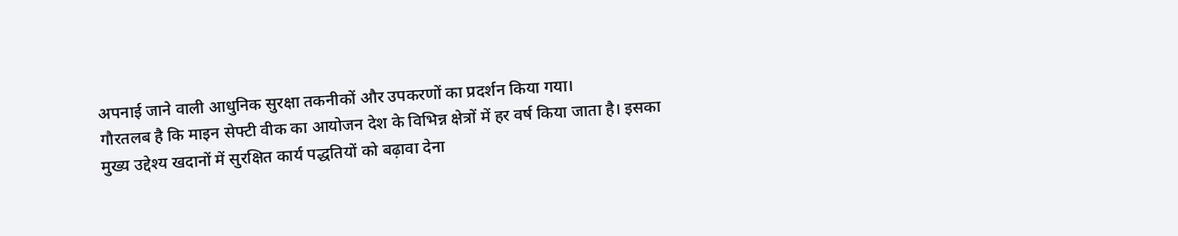अपनाई जाने वाली आधुनिक सुरक्षा तकनीकों और उपकरणों का प्रदर्शन किया गया।
गौरतलब है कि माइन सेफ्टी वीक का आयोजन देश के विभिन्न क्षेत्रों में हर वर्ष किया जाता है। इसका मुख्य उद्देश्य खदानों में सुरक्षित कार्य पद्धतियों को बढ़ावा देना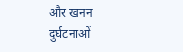और खनन दुर्घटनाओं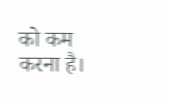को कम करना है।